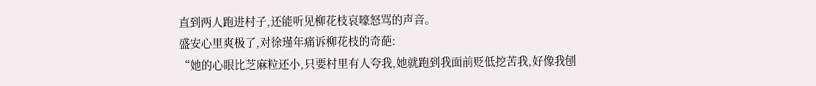直到两人跑进村子,还能听见柳花枝哀嚎怒骂的声音。
盛安心里爽极了,对徐瑾年痛诉柳花枝的奇葩:
“她的心眼比芝麻粒还小,只要村里有人夸我,她就跑到我面前贬低挖苦我,好像我刨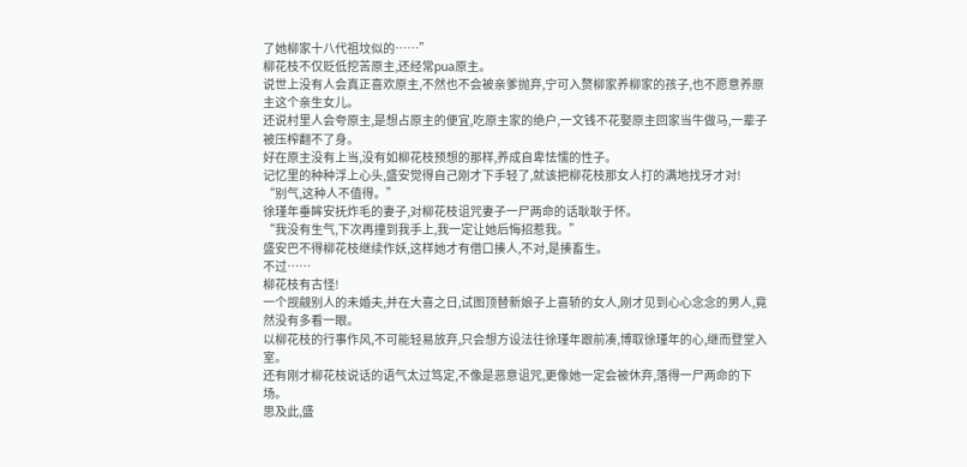了她柳家十八代祖坟似的……”
柳花枝不仅贬低挖苦原主,还经常pua原主。
说世上没有人会真正喜欢原主,不然也不会被亲爹抛弃,宁可入赘柳家养柳家的孩子,也不愿意养原主这个亲生女儿。
还说村里人会夸原主,是想占原主的便宜,吃原主家的绝户,一文钱不花娶原主回家当牛做马,一辈子被压榨翻不了身。
好在原主没有上当,没有如柳花枝预想的那样,养成自卑怯懦的性子。
记忆里的种种浮上心头,盛安觉得自己刚才下手轻了,就该把柳花枝那女人打的满地找牙才对!
“别气,这种人不值得。”
徐瑾年垂眸安抚炸毛的妻子,对柳花枝诅咒妻子一尸两命的话耿耿于怀。
“我没有生气,下次再撞到我手上,我一定让她后悔招惹我。”
盛安巴不得柳花枝继续作妖,这样她才有借口揍人,不对,是揍畜生。
不过……
柳花枝有古怪!
一个觊觎别人的未婚夫,并在大喜之日,试图顶替新娘子上喜轿的女人,刚才见到心心念念的男人,竟然没有多看一眼。
以柳花枝的行事作风,不可能轻易放弃,只会想方设法往徐瑾年跟前凑,博取徐瑾年的心,继而登堂入室。
还有刚才柳花枝说话的语气太过笃定,不像是恶意诅咒,更像她一定会被休弃,落得一尸两命的下场。
思及此,盛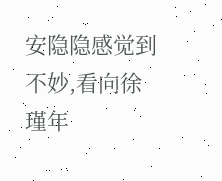安隐隐感觉到不妙,看向徐瑾年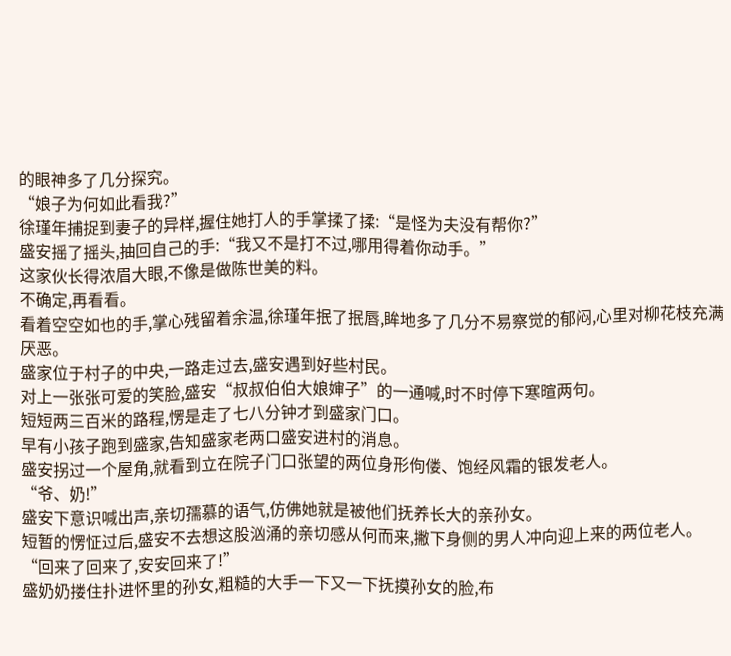的眼神多了几分探究。
“娘子为何如此看我?”
徐瑾年捕捉到妻子的异样,握住她打人的手掌揉了揉:“是怪为夫没有帮你?”
盛安摇了摇头,抽回自己的手:“我又不是打不过,哪用得着你动手。”
这家伙长得浓眉大眼,不像是做陈世美的料。
不确定,再看看。
看着空空如也的手,掌心残留着余温,徐瑾年抿了抿唇,眸地多了几分不易察觉的郁闷,心里对柳花枝充满厌恶。
盛家位于村子的中央,一路走过去,盛安遇到好些村民。
对上一张张可爱的笑脸,盛安“叔叔伯伯大娘婶子”的一通喊,时不时停下寒暄两句。
短短两三百米的路程,愣是走了七八分钟才到盛家门口。
早有小孩子跑到盛家,告知盛家老两口盛安进村的消息。
盛安拐过一个屋角,就看到立在院子门口张望的两位身形佝偻、饱经风霜的银发老人。
“爷、奶!”
盛安下意识喊出声,亲切孺慕的语气,仿佛她就是被他们抚养长大的亲孙女。
短暂的愣怔过后,盛安不去想这股汹涌的亲切感从何而来,撇下身侧的男人冲向迎上来的两位老人。
“回来了回来了,安安回来了!”
盛奶奶搂住扑进怀里的孙女,粗糙的大手一下又一下抚摸孙女的脸,布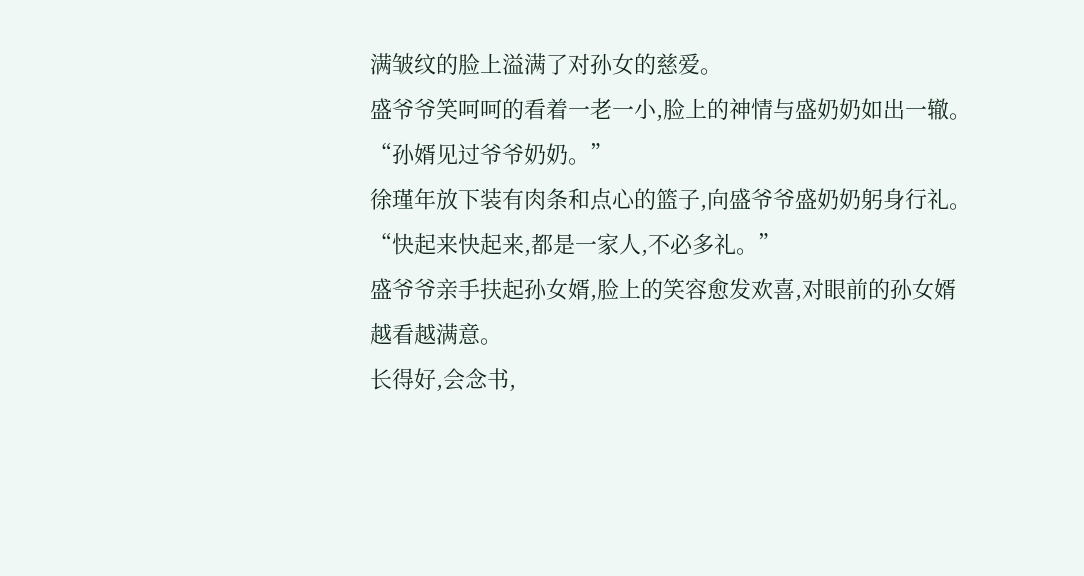满皱纹的脸上溢满了对孙女的慈爱。
盛爷爷笑呵呵的看着一老一小,脸上的神情与盛奶奶如出一辙。
“孙婿见过爷爷奶奶。”
徐瑾年放下装有肉条和点心的篮子,向盛爷爷盛奶奶躬身行礼。
“快起来快起来,都是一家人,不必多礼。”
盛爷爷亲手扶起孙女婿,脸上的笑容愈发欢喜,对眼前的孙女婿越看越满意。
长得好,会念书,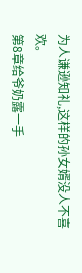为人谦逊知礼,这样的孙女婿没人不喜欢。
第8章给爷奶露一手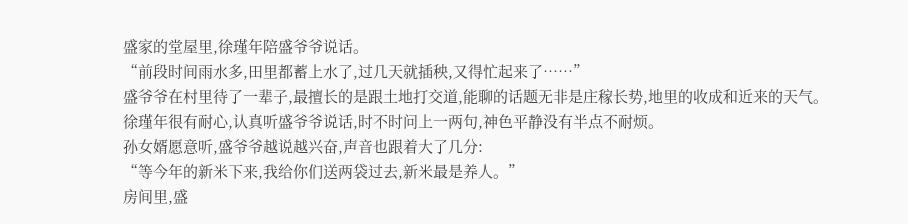盛家的堂屋里,徐瑾年陪盛爷爷说话。
“前段时间雨水多,田里都蓄上水了,过几天就插秧,又得忙起来了……”
盛爷爷在村里待了一辈子,最擅长的是跟土地打交道,能聊的话题无非是庄稼长势,地里的收成和近来的天气。
徐瑾年很有耐心,认真听盛爷爷说话,时不时问上一两句,神色平静没有半点不耐烦。
孙女婿愿意听,盛爷爷越说越兴奋,声音也跟着大了几分:
“等今年的新米下来,我给你们送两袋过去,新米最是养人。”
房间里,盛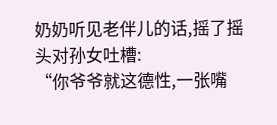奶奶听见老伴儿的话,摇了摇头对孙女吐槽:
“你爷爷就这德性,一张嘴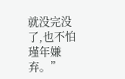就没完没了,也不怕瑾年嫌弃。”